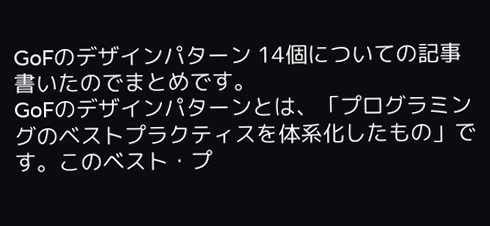GoFのデザインパターン 14個についての記事書いたのでまとめです。
GoFのデザインパターンとは、「プログラミングのベストプラクティスを体系化したもの」です。このベスト・プ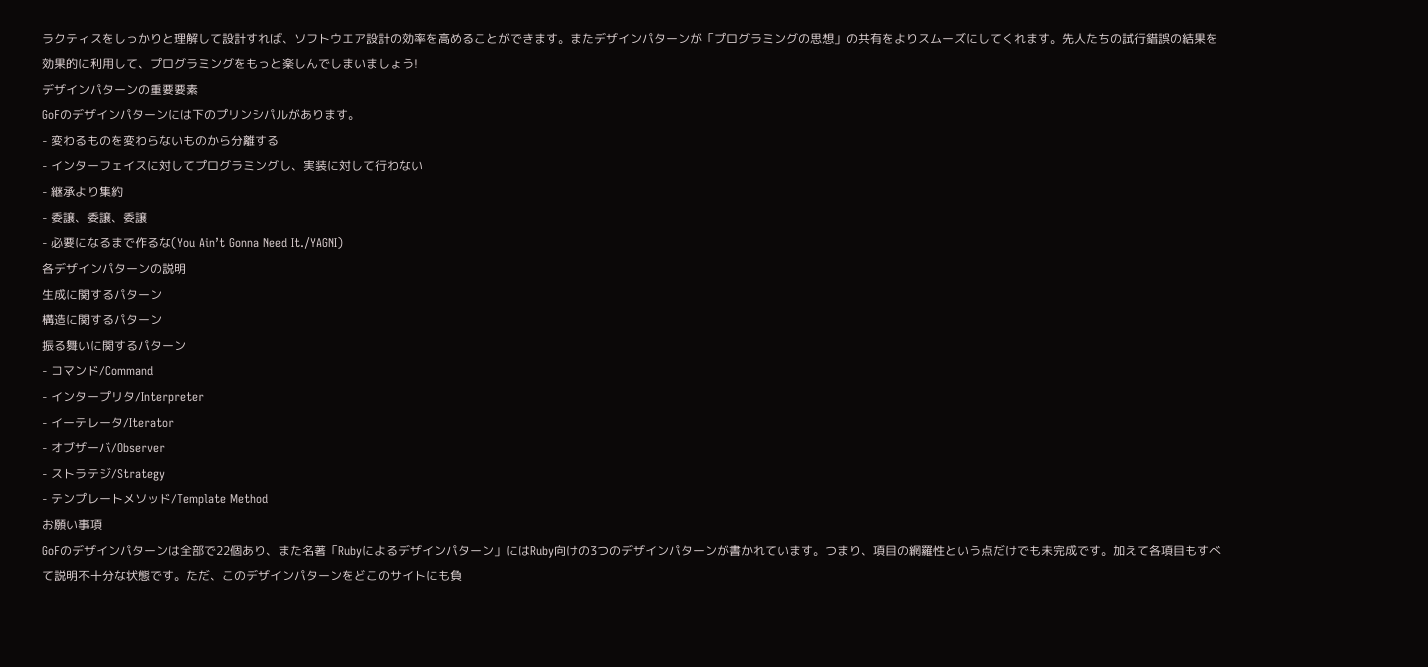ラクティスをしっかりと理解して設計すれば、ソフトウエア設計の効率を高めることができます。またデザインパターンが「プログラミングの思想」の共有をよりスムーズにしてくれます。先人たちの試行錯誤の結果を効果的に利用して、プログラミングをもっと楽しんでしまいましょう!
デザインパターンの重要要素
GoFのデザインパターンには下のプリンシパルがあります。
- 変わるものを変わらないものから分離する
- インターフェイスに対してプログラミングし、実装に対して行わない
- 継承より集約
- 委譲、委譲、委譲
- 必要になるまで作るな(You Ain’t Gonna Need It./YAGNI)
各デザインパターンの説明
生成に関するパターン
構造に関するパターン
振る舞いに関するパターン
- コマンド/Command
- インタープリタ/Interpreter
- イーテレータ/Iterator
- オブザーバ/Observer
- ストラテジ/Strategy
- テンプレートメソッド/Template Method
お願い事項
GoFのデザインパターンは全部で22個あり、また名著「Rubyによるデザインパターン」にはRuby向けの3つのデザインパターンが書かれています。つまり、項目の網羅性という点だけでも未完成です。加えて各項目もすべて説明不十分な状態です。ただ、このデザインパターンをどこのサイトにも負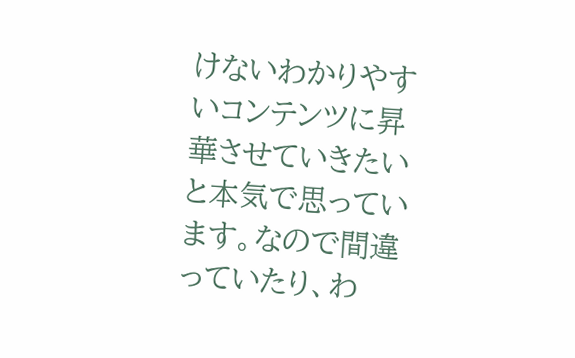けないわかりやすいコンテンツに昇華させていきたいと本気で思っています。なので間違っていたり、わ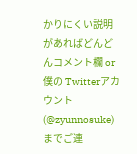かりにくい説明があればどんどんコメント欄 or 僕の Twitterアカウント(@zyunnosuke)までご連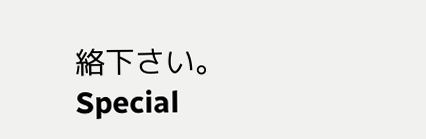絡下さい。
Special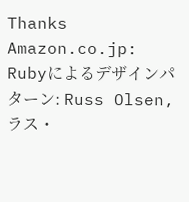Thanks
Amazon.co.jp: Rubyによるデザインパターン: Russ Olsen, ラス・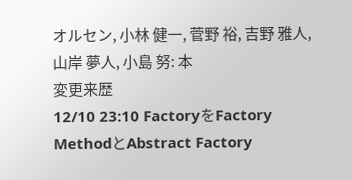オルセン, 小林 健一, 菅野 裕, 吉野 雅人, 山岸 夢人, 小島 努: 本
変更来歴
12/10 23:10 FactoryをFactory MethodとAbstract Factory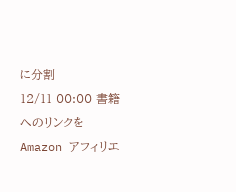に分割
12/11 00:00 書籍へのリンクをAmazon アフィリエ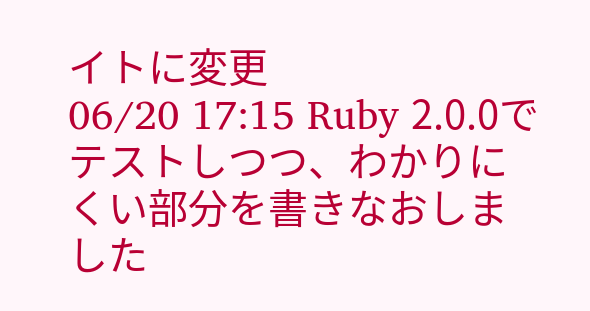イトに変更
06/20 17:15 Ruby 2.0.0でテストしつつ、わかりにくい部分を書きなおしました